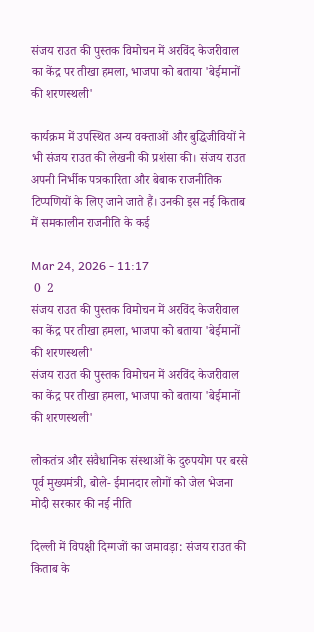संजय राउत की पुस्तक विमोचन में अरविंद केजरीवाल का केंद्र पर तीखा हमला, भाजपा को बताया 'बेईमानों की शरणस्थली'

कार्यक्रम में उपस्थित अन्य वक्ताओं और बुद्धिजीवियों ने भी संजय राउत की लेखनी की प्रशंसा की। संजय राउत अपनी निर्भीक पत्रकारिता और बेबाक राजनीतिक टिप्पणियों के लिए जाने जाते हैं। उनकी इस नई किताब में समकालीन राजनीति के कई

Mar 24, 2026 - 11:17
 0  2
संजय राउत की पुस्तक विमोचन में अरविंद केजरीवाल का केंद्र पर तीखा हमला, भाजपा को बताया 'बेईमानों की शरणस्थली'
संजय राउत की पुस्तक विमोचन में अरविंद केजरीवाल का केंद्र पर तीखा हमला, भाजपा को बताया 'बेईमानों की शरणस्थली'

लोकतंत्र और संवैधानिक संस्थाओं के दुरुपयोग पर बरसे पूर्व मुख्यमंत्री, बोले- ईमानदार लोगों को जेल भेजना मोदी सरकार की नई नीति

दिल्ली में विपक्षी दिग्गजों का जमावड़ा: संजय राउत की किताब के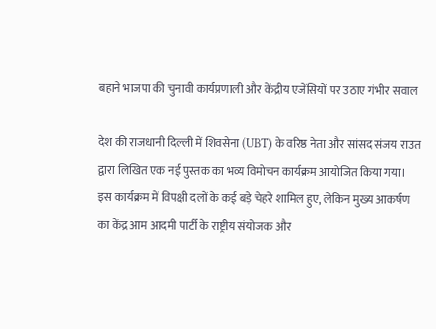बहाने भाजपा की चुनावी कार्यप्रणाली और केंद्रीय एजेंसियों पर उठाए गंभीर सवाल

देश की राजधानी दिल्ली में शिवसेना (UBT) के वरिष्ठ नेता और सांसद संजय राउत द्वारा लिखित एक नई पुस्तक का भव्य विमोचन कार्यक्रम आयोजित किया गया। इस कार्यक्रम में विपक्षी दलों के कई बड़े चेहरे शामिल हुए, लेकिन मुख्य आकर्षण का केंद्र आम आदमी पार्टी के राष्ट्रीय संयोजक और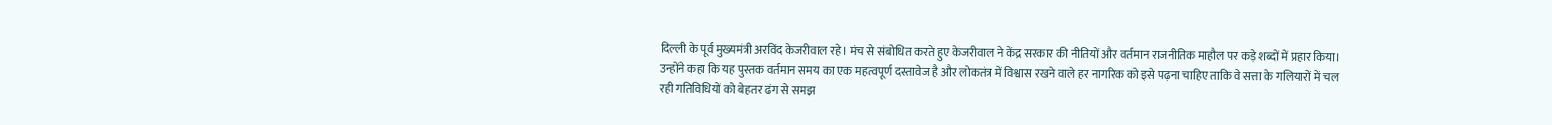दिल्ली के पूर्व मुख्यमंत्री अरविंद केजरीवाल रहे। मंच से संबोधित करते हुए केजरीवाल ने केंद्र सरकार की नीतियों और वर्तमान राजनीतिक माहौल पर कड़े शब्दों में प्रहार किया। उन्होंने कहा कि यह पुस्तक वर्तमान समय का एक महत्वपूर्ण दस्तावेज है और लोकतंत्र में विश्वास रखने वाले हर नागरिक को इसे पढ़ना चाहिए ताकि वे सत्ता के गलियारों में चल रही गतिविधियों को बेहतर ढंग से समझ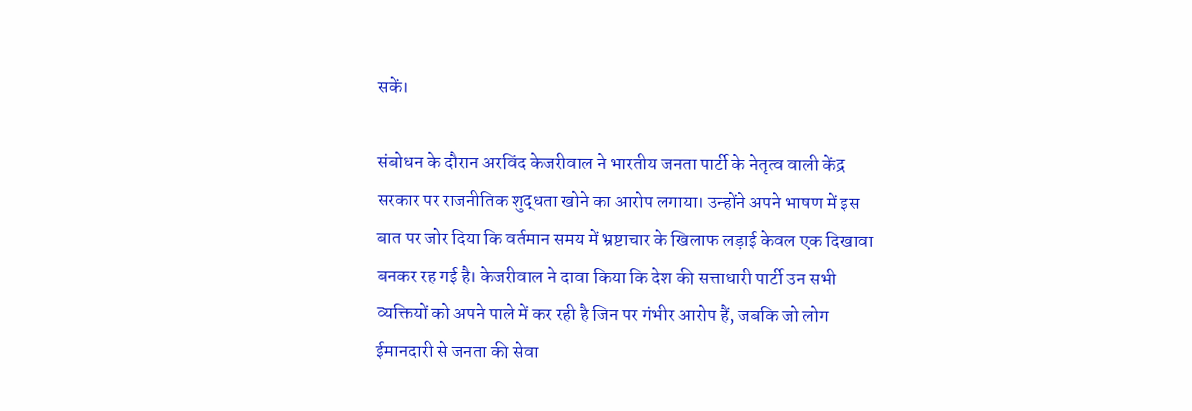सकें।

संबोधन के दौरान अरविंद केजरीवाल ने भारतीय जनता पार्टी के नेतृत्व वाली केंद्र सरकार पर राजनीतिक शुद्धता खोने का आरोप लगाया। उन्होंने अपने भाषण में इस बात पर जोर दिया कि वर्तमान समय में भ्रष्टाचार के खिलाफ लड़ाई केवल एक दिखावा बनकर रह गई है। केजरीवाल ने दावा किया कि देश की सत्ताधारी पार्टी उन सभी व्यक्तियों को अपने पाले में कर रही है जिन पर गंभीर आरोप हैं, जबकि जो लोग ईमानदारी से जनता की सेवा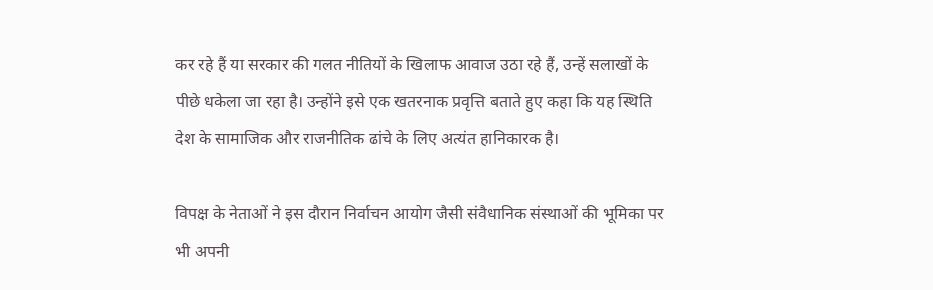कर रहे हैं या सरकार की गलत नीतियों के खिलाफ आवाज उठा रहे हैं, उन्हें सलाखों के पीछे धकेला जा रहा है। उन्होंने इसे एक खतरनाक प्रवृत्ति बताते हुए कहा कि यह स्थिति देश के सामाजिक और राजनीतिक ढांचे के लिए अत्यंत हानिकारक है।

विपक्ष के नेताओं ने इस दौरान निर्वाचन आयोग जैसी संवैधानिक संस्थाओं की भूमिका पर भी अपनी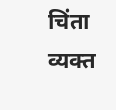चिंता व्यक्त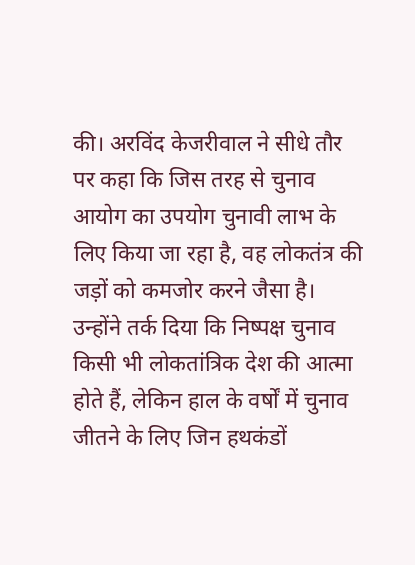की। अरविंद केजरीवाल ने सीधे तौर पर कहा कि जिस तरह से चुनाव आयोग का उपयोग चुनावी लाभ के लिए किया जा रहा है, वह लोकतंत्र की जड़ों को कमजोर करने जैसा है। उन्होंने तर्क दिया कि निष्पक्ष चुनाव किसी भी लोकतांत्रिक देश की आत्मा होते हैं, लेकिन हाल के वर्षों में चुनाव जीतने के लिए जिन हथकंडों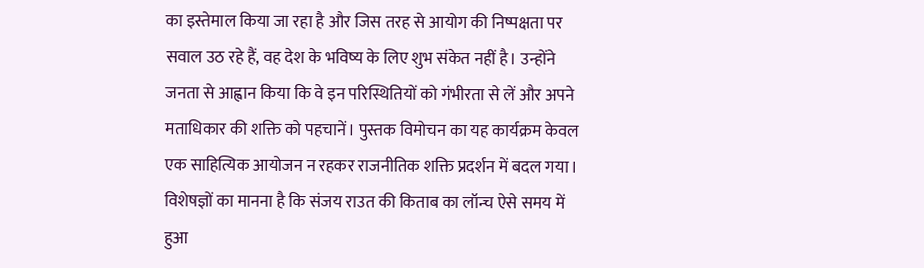का इस्तेमाल किया जा रहा है और जिस तरह से आयोग की निष्पक्षता पर सवाल उठ रहे हैं, वह देश के भविष्य के लिए शुभ संकेत नहीं है। उन्होंने जनता से आह्वान किया कि वे इन परिस्थितियों को गंभीरता से लें और अपने मताधिकार की शक्ति को पहचानें। पुस्तक विमोचन का यह कार्यक्रम केवल एक साहित्यिक आयोजन न रहकर राजनीतिक शक्ति प्रदर्शन में बदल गया। विशेषज्ञों का मानना है कि संजय राउत की किताब का लॉन्च ऐसे समय में हुआ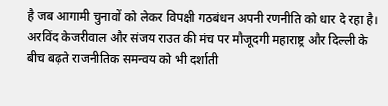है जब आगामी चुनावों को लेकर विपक्षी गठबंधन अपनी रणनीति को धार दे रहा है। अरविंद केजरीवाल और संजय राउत की मंच पर मौजूदगी महाराष्ट्र और दिल्ली के बीच बढ़ते राजनीतिक समन्वय को भी दर्शाती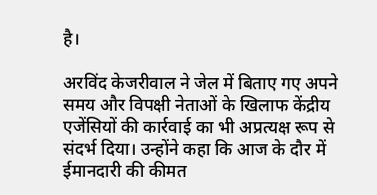है।

अरविंद केजरीवाल ने जेल में बिताए गए अपने समय और विपक्षी नेताओं के खिलाफ केंद्रीय एजेंसियों की कार्रवाई का भी अप्रत्यक्ष रूप से संदर्भ दिया। उन्होंने कहा कि आज के दौर में ईमानदारी की कीमत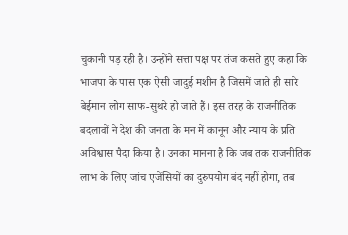चुकानी पड़ रही है। उन्होंने सत्ता पक्ष पर तंज कसते हुए कहा कि भाजपा के पास एक ऐसी जादुई मशीन है जिसमें जाते ही सारे बेईमान लोग साफ-सुथरे हो जाते हैं। इस तरह के राजनीतिक बदलावों ने देश की जनता के मन में कानून और न्याय के प्रति अविश्वास पैदा किया है। उनका मानना है कि जब तक राजनीतिक लाभ के लिए जांच एजेंसियों का दुरुपयोग बंद नहीं होगा, तब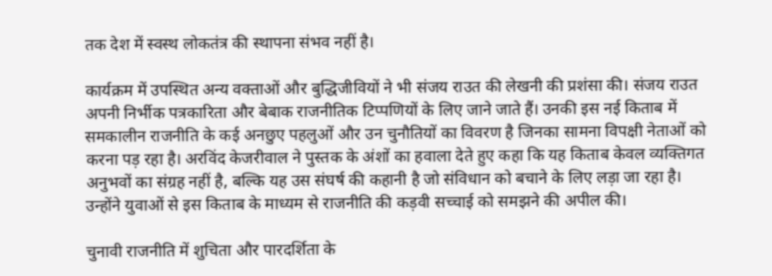तक देश में स्वस्थ लोकतंत्र की स्थापना संभव नहीं है।

कार्यक्रम में उपस्थित अन्य वक्ताओं और बुद्धिजीवियों ने भी संजय राउत की लेखनी की प्रशंसा की। संजय राउत अपनी निर्भीक पत्रकारिता और बेबाक राजनीतिक टिप्पणियों के लिए जाने जाते हैं। उनकी इस नई किताब में समकालीन राजनीति के कई अनछुए पहलुओं और उन चुनौतियों का विवरण है जिनका सामना विपक्षी नेताओं को करना पड़ रहा है। अरविंद केजरीवाल ने पुस्तक के अंशों का हवाला देते हुए कहा कि यह किताब केवल व्यक्तिगत अनुभवों का संग्रह नहीं है, बल्कि यह उस संघर्ष की कहानी है जो संविधान को बचाने के लिए लड़ा जा रहा है। उन्होंने युवाओं से इस किताब के माध्यम से राजनीति की कड़वी सच्चाई को समझने की अपील की।

चुनावी राजनीति में शुचिता और पारदर्शिता के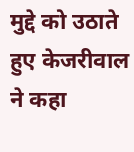मुद्दे को उठाते हुए केजरीवाल ने कहा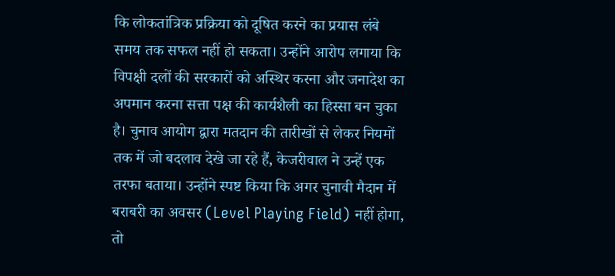कि लोकतांत्रिक प्रक्रिया को दूषित करने का प्रयास लंबे समय तक सफल नहीं हो सकता। उन्होंने आरोप लगाया कि विपक्षी दलों की सरकारों को अस्थिर करना और जनादेश का अपमान करना सत्ता पक्ष की कार्यशैली का हिस्सा बन चुका है। चुनाव आयोग द्वारा मतदान की तारीखों से लेकर नियमों तक में जो बदलाव देखे जा रहे हैं, केजरीवाल ने उन्हें एक तरफा बताया। उन्होंने स्पष्ट किया कि अगर चुनावी मैदान में बराबरी का अवसर (Level Playing Field) नहीं होगा, तो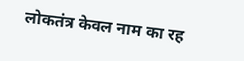लोकतंत्र केवल नाम का रह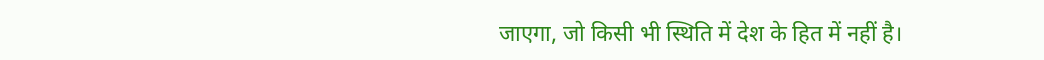जाएगा, जो किसी भी स्थिति में देश के हित में नहीं है।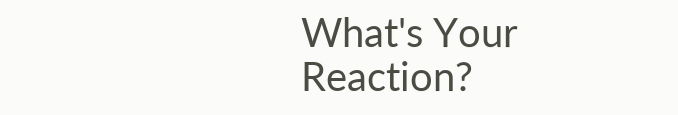What's Your Reaction?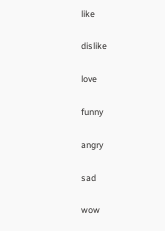like

dislike

love

funny

angry

sad

wow